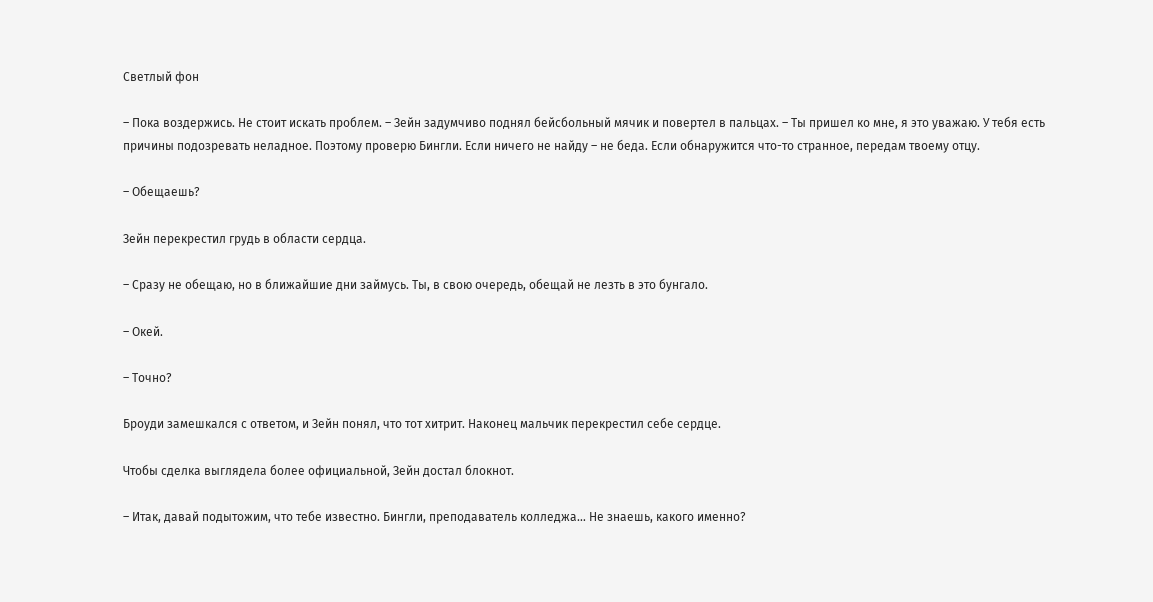Светлый фон

– Пока воздержись. Не стоит искать проблем. – Зейн задумчиво поднял бейсбольный мячик и повертел в пальцах. – Ты пришел ко мне, я это уважаю. У тебя есть причины подозревать неладное. Поэтому проверю Бингли. Если ничего не найду – не беда. Если обнаружится что-то странное, передам твоему отцу.

– Обещаешь?

Зейн перекрестил грудь в области сердца.

– Сразу не обещаю, но в ближайшие дни займусь. Ты, в свою очередь, обещай не лезть в это бунгало.

– Окей.

– Точно?

Броуди замешкался с ответом, и Зейн понял, что тот хитрит. Наконец мальчик перекрестил себе сердце.

Чтобы сделка выглядела более официальной, Зейн достал блокнот.

– Итак, давай подытожим, что тебе известно. Бингли, преподаватель колледжа… Не знаешь, какого именно?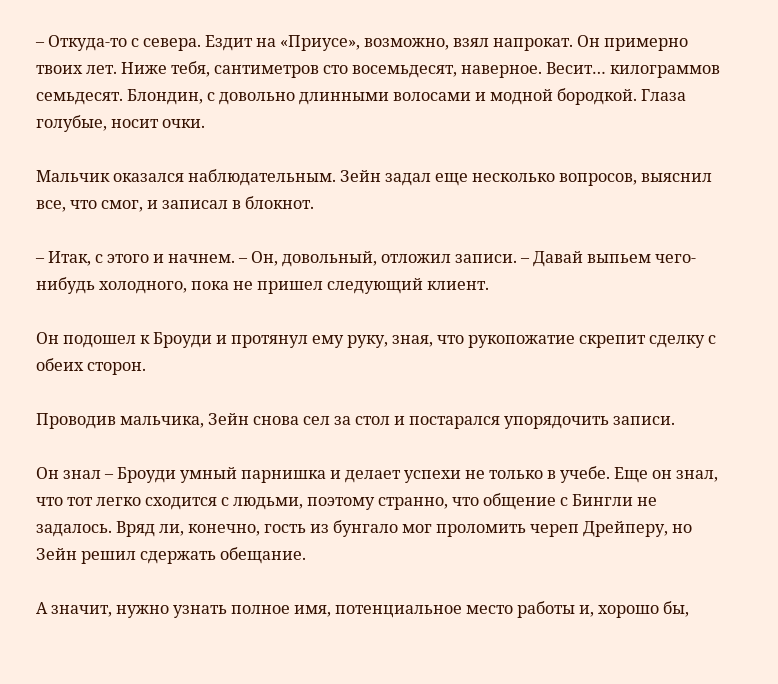– Откуда-то с севера. Ездит на «Приусе», возможно, взял напрокат. Он примерно твоих лет. Ниже тебя, сантиметров сто восемьдесят, наверное. Весит… килограммов семьдесят. Блондин, с довольно длинными волосами и модной бородкой. Глаза голубые, носит очки.

Мальчик оказался наблюдательным. Зейн задал еще несколько вопросов, выяснил все, что смог, и записал в блокнот.

– Итак, с этого и начнем. – Он, довольный, отложил записи. – Давай выпьем чего-нибудь холодного, пока не пришел следующий клиент.

Он подошел к Броуди и протянул ему руку, зная, что рукопожатие скрепит сделку с обеих сторон.

Проводив мальчика, Зейн снова сел за стол и постарался упорядочить записи.

Он знал – Броуди умный парнишка и делает успехи не только в учебе. Еще он знал, что тот легко сходится с людьми, поэтому странно, что общение с Бингли не задалось. Вряд ли, конечно, гость из бунгало мог проломить череп Дрейперу, но Зейн решил сдержать обещание.

А значит, нужно узнать полное имя, потенциальное место работы и, хорошо бы,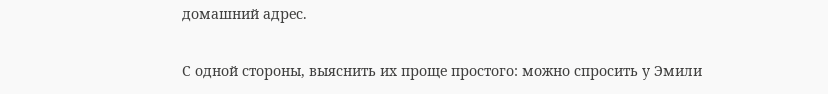домашний адрес.

С одной стороны, выяснить их проще простого: можно спросить у Эмили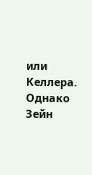или Келлера. Однако Зейн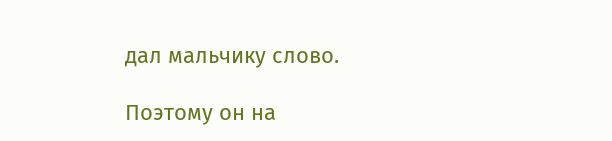дал мальчику слово.

Поэтому он на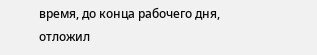время, до конца рабочего дня, отложил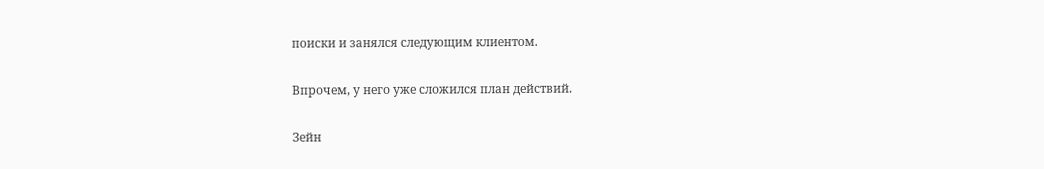поиски и занялся следующим клиентом.

Впрочем, у него уже сложился план действий.

Зейн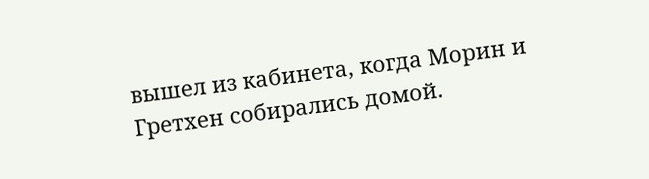вышел из кабинета, когда Морин и Гретхен собирались домой.